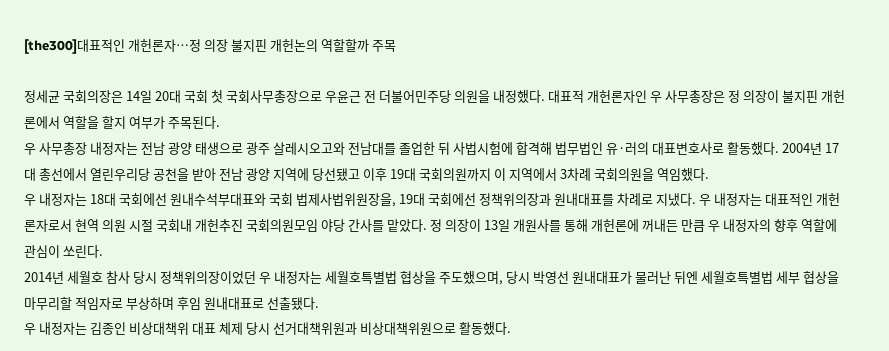[the300]대표적인 개헌론자…정 의장 불지핀 개헌논의 역할할까 주목

정세균 국회의장은 14일 20대 국회 첫 국회사무총장으로 우윤근 전 더불어민주당 의원을 내정했다. 대표적 개헌론자인 우 사무총장은 정 의장이 불지핀 개헌론에서 역할을 할지 여부가 주목된다.
우 사무총장 내정자는 전남 광양 태생으로 광주 살레시오고와 전남대를 졸업한 뒤 사법시험에 합격해 법무법인 유·러의 대표변호사로 활동했다. 2004년 17대 총선에서 열린우리당 공천을 받아 전남 광양 지역에 당선됐고 이후 19대 국회의원까지 이 지역에서 3차례 국회의원을 역임했다.
우 내정자는 18대 국회에선 원내수석부대표와 국회 법제사법위원장을, 19대 국회에선 정책위의장과 원내대표를 차례로 지냈다. 우 내정자는 대표적인 개헌론자로서 현역 의원 시절 국회내 개헌추진 국회의원모임 야당 간사를 맡았다. 정 의장이 13일 개원사를 통해 개헌론에 꺼내든 만큼 우 내정자의 향후 역할에 관심이 쏘린다.
2014년 세월호 참사 당시 정책위의장이었던 우 내정자는 세월호특별법 협상을 주도했으며, 당시 박영선 원내대표가 물러난 뒤엔 세월호특별법 세부 협상을 마무리할 적임자로 부상하며 후임 원내대표로 선출됐다.
우 내정자는 김종인 비상대책위 대표 체제 당시 선거대책위원과 비상대책위원으로 활동했다.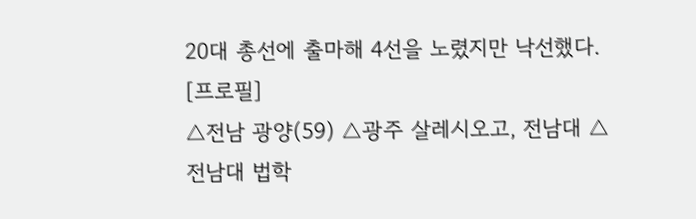20대 총선에 출마해 4선을 노렸지만 낙선했다.
[프로필]
△전남 광양(59) △광주 살레시오고, 전남대 △전남대 법학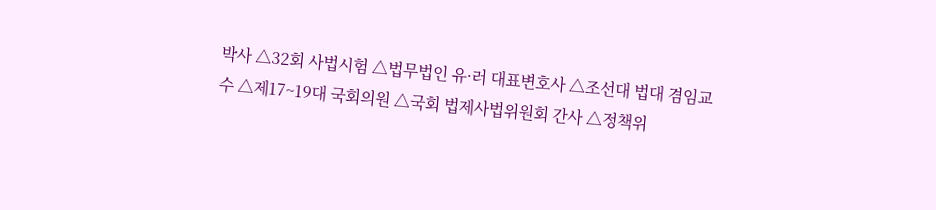박사 △32회 사법시험 △법무법인 유·러 대표변호사 △조선대 법대 겸임교수 △제17~19대 국회의원 △국회 법제사법위원회 간사 △정책위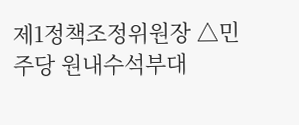제1정책조정위원장 △민주당 원내수석부대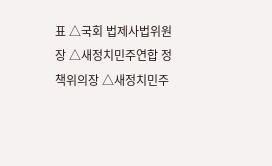표 △국회 법제사법위원장 △새정치민주연합 정책위의장 △새정치민주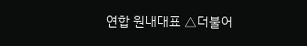연합 원내대표 △더불어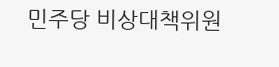민주당 비상대책위원